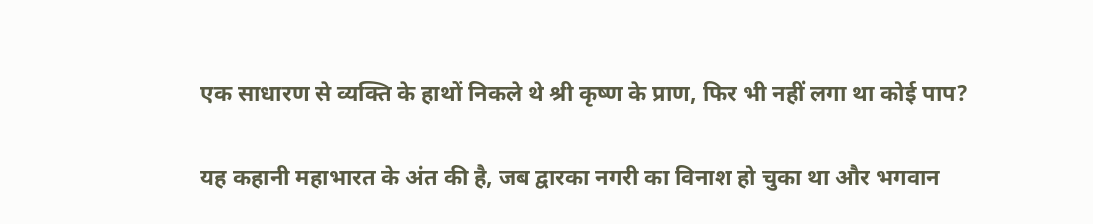एक साधारण से व्यक्ति के हाथों निकले थे श्री कृष्ण के प्राण, फिर भी नहीं लगा था कोई पाप?

यह कहानी महाभारत के अंत की है, जब द्वारका नगरी का विनाश हो चुका था और भगवान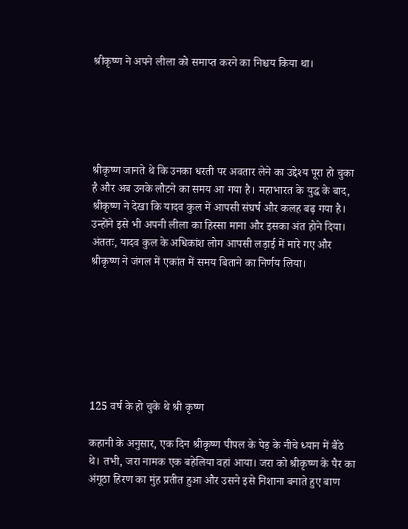श्रीकृष्ण ने अपने लीला को समाप्त करने का निश्चय किया था।





श्रीकृष्ण जानते थे कि उनका धरती पर अवतार लेने का उद्देश्य पूरा हो चुका है और अब उनके लौटने का समय आ गया है। महाभारत के युद्ध के बाद, श्रीकृष्ण ने देखा कि यादव कुल में आपसी संघर्ष और कलह बढ़ गया है। उन्होंने इसे भी अपनी लीला का हिस्सा माना और इसका अंत होने दिया। अंततः, यादव कुल के अधिकांश लोग आपसी लड़ाई में मारे गए और श्रीकृष्ण ने जंगल में एकांत में समय बिताने का निर्णय लिया।







125 वर्ष के हो चुके थे श्री कृष्ण

कहानी के अनुसार, एक दिन श्रीकृष्ण पीपल के पेड़ के नीचे ध्यान में बैठे थे। तभी, जरा नामक एक बहेलिया वहां आया। जरा को श्रीकृष्ण के पैर का अंगूठा हिरण का मुंह प्रतीत हुआ और उसने इसे निशाना बनाते हुए बाण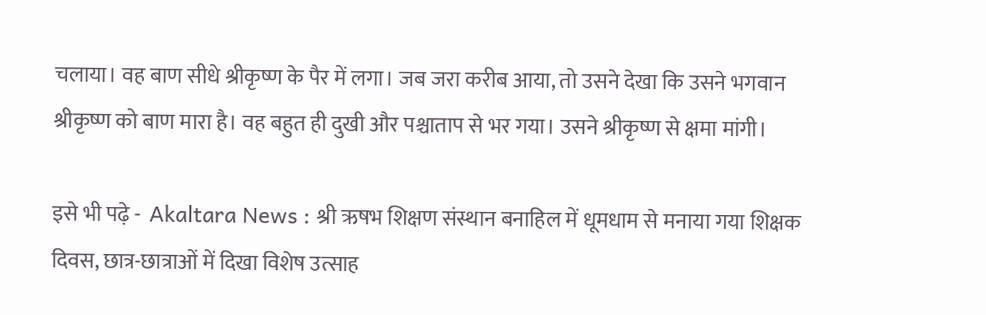चलाया। वह बाण सीधे श्रीकृष्ण के पैर में लगा। जब जरा करीब आया, तो उसने देखा कि उसने भगवान श्रीकृष्ण को बाण मारा है। वह बहुत ही दुखी और पश्चाताप से भर गया। उसने श्रीकृष्ण से क्षमा मांगी।

इसे भी पढ़े -  Akaltara News : श्री ऋषभ शिक्षण संस्थान बनाहिल में धूमधाम से मनाया गया शिक्षक दिवस, छात्र-छात्राओं में दिखा विशेष उत्साह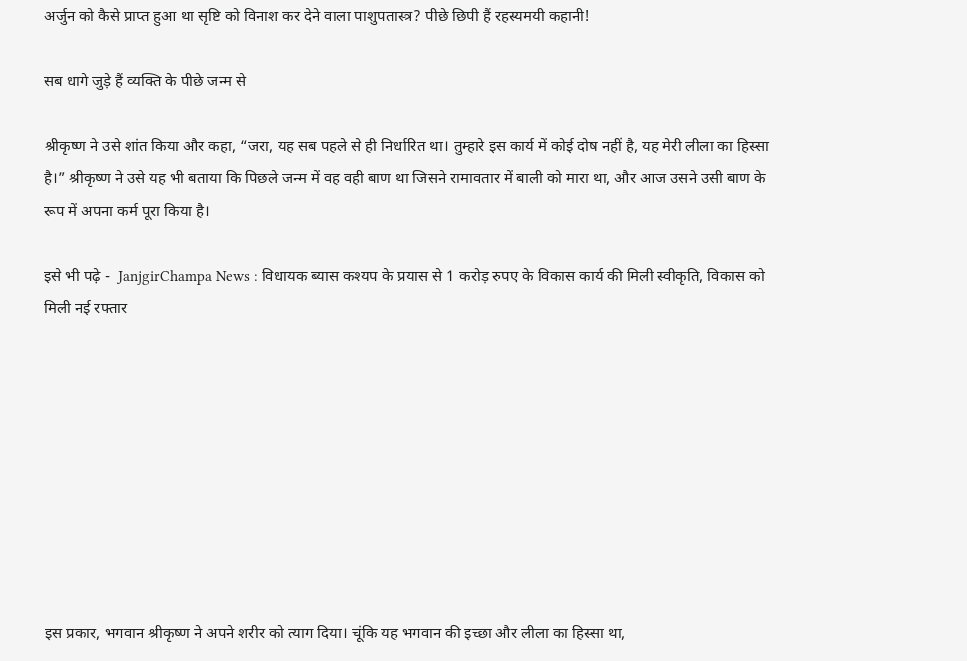अर्जुन को कैसे प्राप्त हुआ था सृष्टि को विनाश कर देने वाला पाशुपतास्त्र? पीछे छिपी हैं रहस्यमयी कहानी!

सब धागे जुड़े हैं व्यक्ति के पीछे जन्म से

श्रीकृष्ण ने उसे शांत किया और कहा, “जरा, यह सब पहले से ही निर्धारित था। तुम्हारे इस कार्य में कोई दोष नहीं है, यह मेरी लीला का हिस्सा है।” श्रीकृष्ण ने उसे यह भी बताया कि पिछले जन्म में वह वही बाण था जिसने रामावतार में बाली को मारा था, और आज उसने उसी बाण के रूप में अपना कर्म पूरा किया है।

इसे भी पढ़े -  JanjgirChampa News : विधायक ब्यास कश्यप के प्रयास से 1 करोड़ रुपए के विकास कार्य की मिली स्वीकृति, विकास को मिली नई रफ्तार









इस प्रकार, भगवान श्रीकृष्ण ने अपने शरीर को त्याग दिया। चूंकि यह भगवान की इच्छा और लीला का हिस्सा था,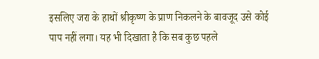इसलिए जरा के हाथों श्रीकृष्ण के प्राण निकलने के बावजूद उसे कोई पाप नहीं लगा। यह भी दिखाता है कि सब कुछ पहले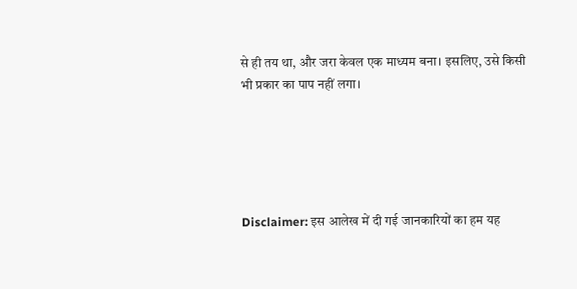से ही तय था, और जरा केवल एक माध्यम बना। इसलिए, उसे किसी भी प्रकार का पाप नहीं लगा।





Disclaimer: इस आलेख में दी गई जानकारियों का हम यह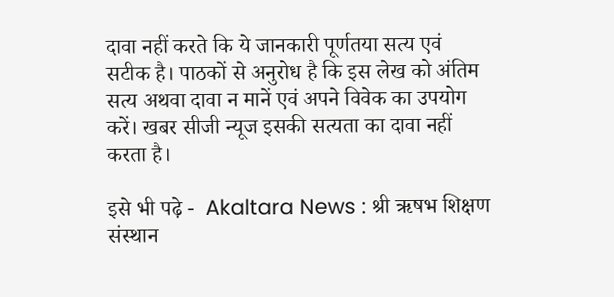दावा नहीं करते कि ये जानकारी पूर्णतया सत्य एवं सटीक है। पाठकों से अनुरोध है कि इस लेख को अंतिम सत्य अथवा दावा न मानें एवं अपने विवेक का उपयोग करें। खबर सीजी न्यूज इसकी सत्यता का दावा नहीं करता है।

इसे भी पढ़े -  Akaltara News : श्री ऋषभ शिक्षण संस्थान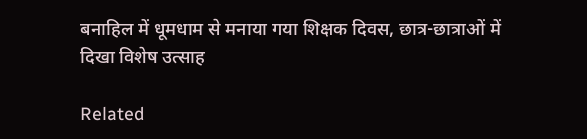बनाहिल में धूमधाम से मनाया गया शिक्षक दिवस, छात्र-छात्राओं में दिखा विशेष उत्साह

Related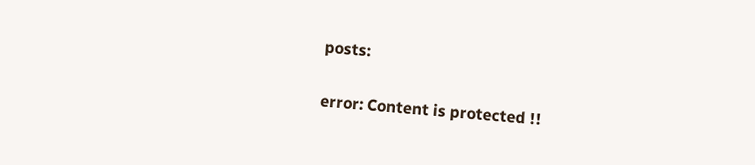posts:

error: Content is protected !!